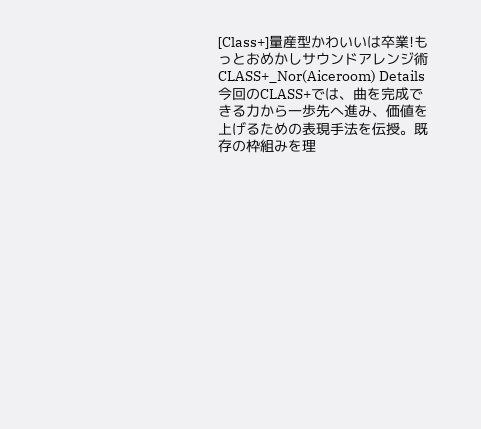[Class+]量産型かわいいは卒業!もっとおめかしサウンドアレンジ術CLASS+_Nor(Aiceroom) Details
今回のCLASS+では、曲を完成できる力から一歩先へ進み、価値を上げるための表現手法を伝授。既存の枠組みを理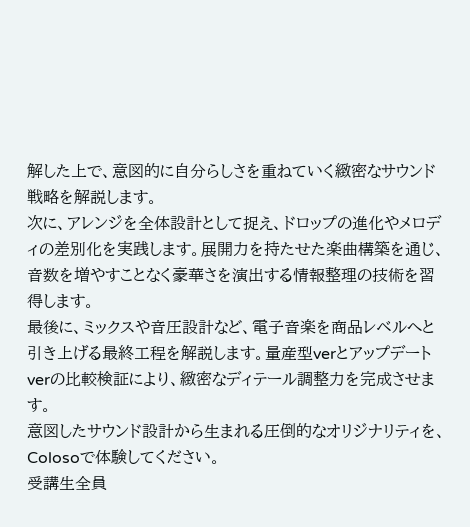解した上で、意図的に自分らしさを重ねていく緻密なサウンド戦略を解説します。
次に、アレンジを全体設計として捉え、ドロップの進化やメロディの差別化を実践します。展開力を持たせた楽曲構築を通じ、音数を増やすことなく豪華さを演出する情報整理の技術を習得します。
最後に、ミックスや音圧設計など、電子音楽を商品レベルへと引き上げる最終工程を解説します。量産型verとアップデートverの比較検証により、緻密なディテール調整力を完成させます。
意図したサウンド設計から生まれる圧倒的なオリジナリティを、Colosoで体験してください。
受講生全員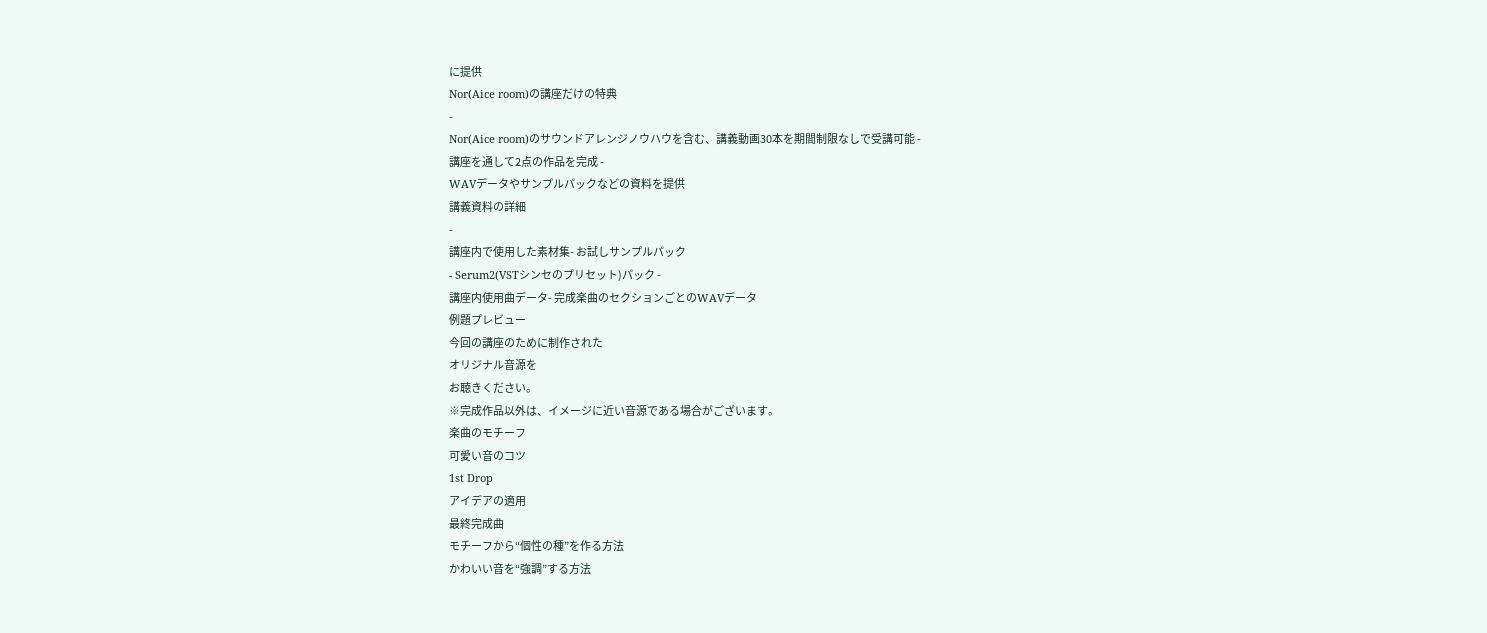に提供
Nor(Aice room)の講座だけの特典
-
Nor(Aice room)のサウンドアレンジノウハウを含む、講義動画30本を期間制限なしで受講可能 -
講座を通して2点の作品を完成 -
WAVデータやサンプルパックなどの資料を提供
講義資料の詳細
-
講座内で使用した素材集- お試しサンプルパック
- Serum2(VSTシンセのプリセット)パック -
講座内使用曲データ- 完成楽曲のセクションごとのWAVデータ
例題プレビュー
今回の講座のために制作された
オリジナル音源を
お聴きください。
※完成作品以外は、イメージに近い音源である場合がございます。
楽曲のモチーフ
可愛い音のコツ
1st Drop
アイデアの適用
最終完成曲
モチーフから“個性の種”を作る方法
かわいい音を“強調”する方法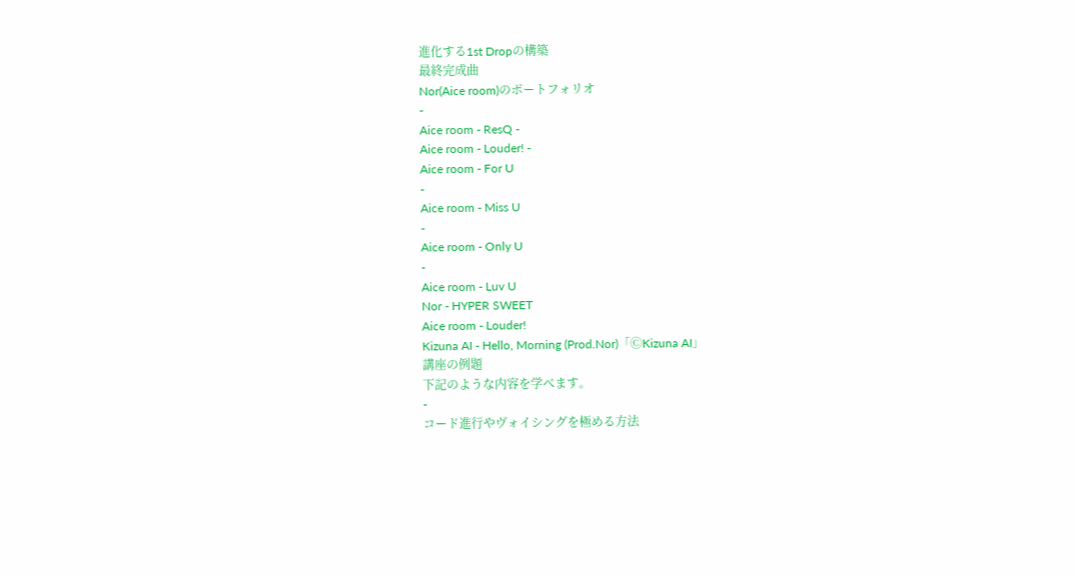進化する1st Dropの構築
最終完成曲
Nor(Aice room)のポートフォリオ
-
Aice room - ResQ -
Aice room - Louder! -
Aice room - For U
-
Aice room - Miss U
-
Aice room - Only U
-
Aice room - Luv U
Nor - HYPER SWEET
Aice room - Louder!
Kizuna AI - Hello, Morning (Prod.Nor)「ⒸKizuna AI」
講座の例題
下記のような内容を学べます。
-
コード進行やヴォイシングを極める方法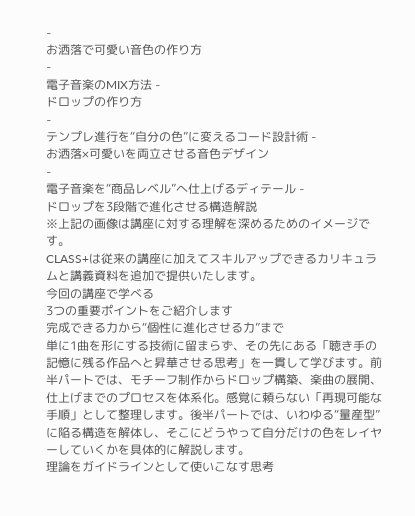-
お洒落で可愛い音色の作り方
-
電子音楽のMIX方法 -
ドロップの作り方
-
テンプレ進行を“自分の色”に変えるコード設計術 -
お洒落×可愛いを両立させる音色デザイン
-
電子音楽を“商品レベル”へ仕上げるディテール -
ドロップを3段階で進化させる構造解説
※上記の画像は講座に対する理解を深めるためのイメージです。
CLASS+は従来の講座に加えてスキルアップできるカリキュラムと講義資料を追加で提供いたします。
今回の講座で学べる
3つの重要ポイントをご紹介します
完成できる力から“個性に進化させる力”まで
単に1曲を形にする技術に留まらず、その先にある「聴き手の記憶に残る作品へと昇華させる思考」を一貫して学びます。前半パートでは、モチーフ制作からドロップ構築、楽曲の展開、仕上げまでのプロセスを体系化。感覚に頼らない「再現可能な手順」として整理します。後半パートでは、いわゆる“量産型”に陥る構造を解体し、そこにどうやって自分だけの色をレイヤーしていくかを具体的に解説します。
理論をガイドラインとして使いこなす思考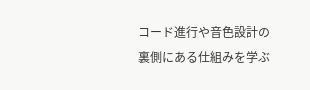コード進行や音色設計の裏側にある仕組みを学ぶ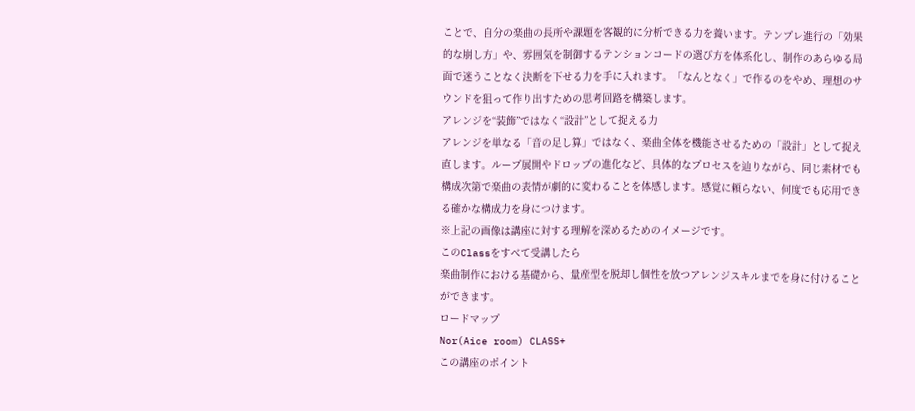ことで、自分の楽曲の長所や課題を客観的に分析できる力を養います。テンプレ進行の「効果的な崩し方」や、雰囲気を制御するテンションコードの選び方を体系化し、制作のあらゆる局面で迷うことなく決断を下せる力を手に入れます。「なんとなく」で作るのをやめ、理想のサウンドを狙って作り出すための思考回路を構築します。
アレンジを“装飾”ではなく“設計”として捉える力
アレンジを単なる「音の足し算」ではなく、楽曲全体を機能させるための「設計」として捉え直します。ループ展開やドロップの進化など、具体的なプロセスを辿りながら、同じ素材でも構成次第で楽曲の表情が劇的に変わることを体感します。感覚に頼らない、何度でも応用できる確かな構成力を身につけます。
※上記の画像は講座に対する理解を深めるためのイメージです。
このClassをすべて受講したら
楽曲制作における基礎から、量産型を脱却し個性を放つアレンジスキルまでを身に付けることができます。
ロードマップ
Nor(Aice room) CLASS+
この講座のポイント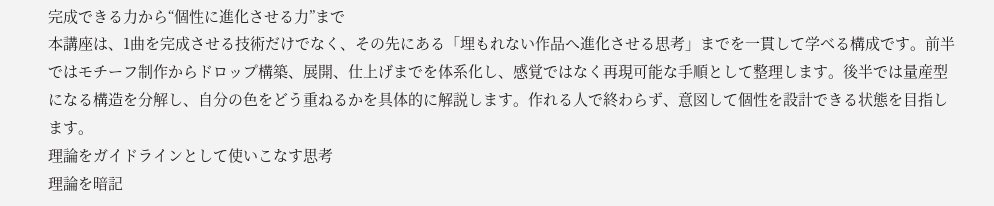完成できる力から“個性に進化させる力”まで
本講座は、1曲を完成させる技術だけでなく、その先にある「埋もれない作品へ進化させる思考」までを一貫して学べる構成です。前半ではモチーフ制作からドロップ構築、展開、仕上げまでを体系化し、感覚ではなく再現可能な手順として整理します。後半では量産型になる構造を分解し、自分の色をどう重ねるかを具体的に解説します。作れる人で終わらず、意図して個性を設計できる状態を目指します。
理論をガイドラインとして使いこなす思考
理論を暗記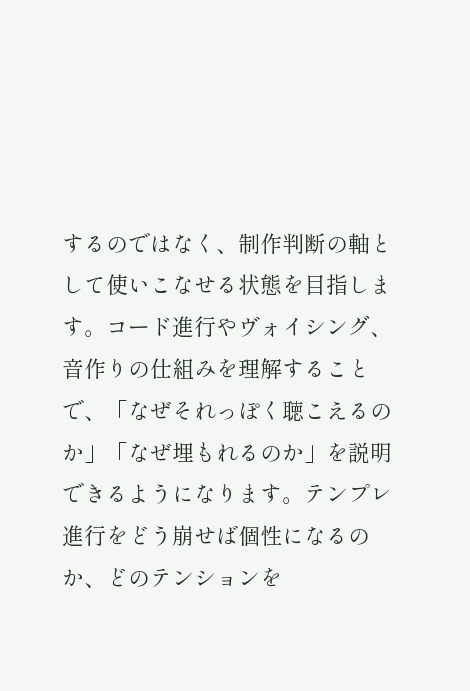するのではなく、制作判断の軸として使いこなせる状態を目指します。コード進行やヴォイシング、音作りの仕組みを理解することで、「なぜそれっぽく聴こえるのか」「なぜ埋もれるのか」を説明できるようになります。テンプレ進行をどう崩せば個性になるのか、どのテンションを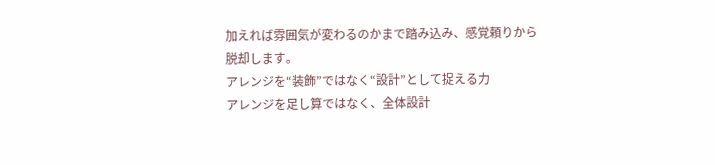加えれば雰囲気が変わるのかまで踏み込み、感覚頼りから脱却します。
アレンジを“装飾”ではなく“設計”として捉える力
アレンジを足し算ではなく、全体設計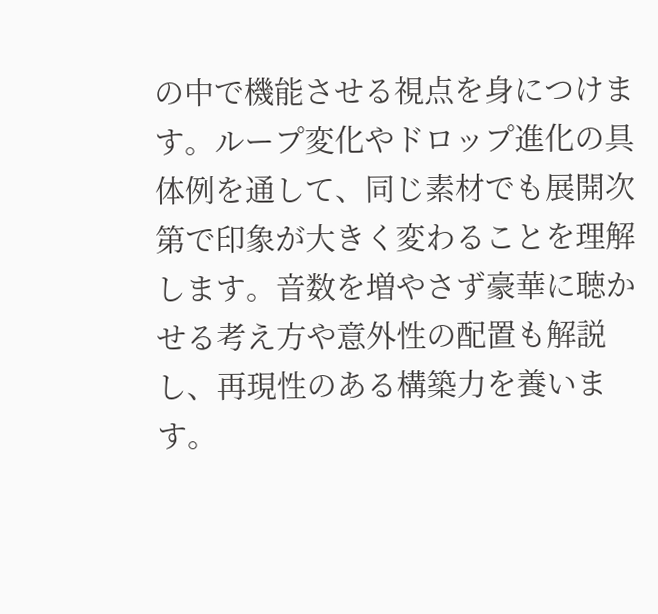の中で機能させる視点を身につけます。ループ変化やドロップ進化の具体例を通して、同じ素材でも展開次第で印象が大きく変わることを理解します。音数を増やさず豪華に聴かせる考え方や意外性の配置も解説し、再現性のある構築力を養います。